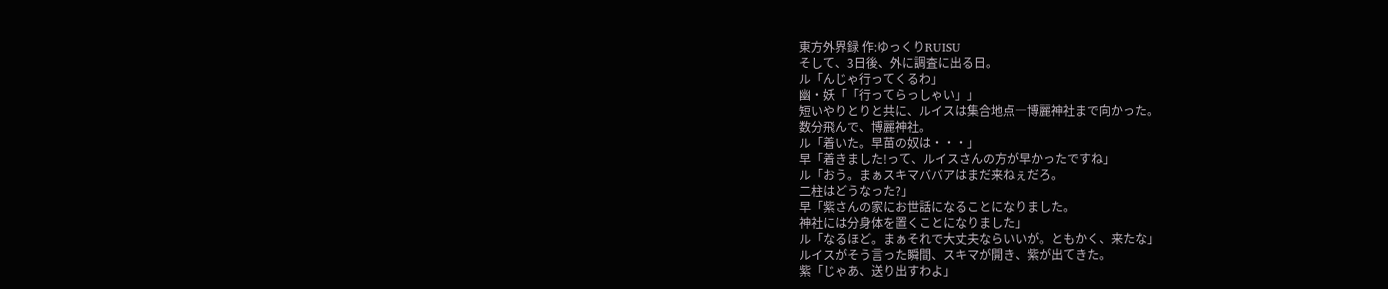東方外界録 作:ゆっくりRUISU
そして、3日後、外に調査に出る日。
ル「んじゃ行ってくるわ」
幽・妖「「行ってらっしゃい」」
短いやりとりと共に、ルイスは集合地点―博麗神社まで向かった。
数分飛んで、博麗神社。
ル「着いた。早苗の奴は・・・」
早「着きました!って、ルイスさんの方が早かったですね」
ル「おう。まぁスキマババアはまだ来ねぇだろ。
二柱はどうなった?」
早「紫さんの家にお世話になることになりました。
神社には分身体を置くことになりました」
ル「なるほど。まぁそれで大丈夫ならいいが。ともかく、来たな」
ルイスがそう言った瞬間、スキマが開き、紫が出てきた。
紫「じゃあ、送り出すわよ」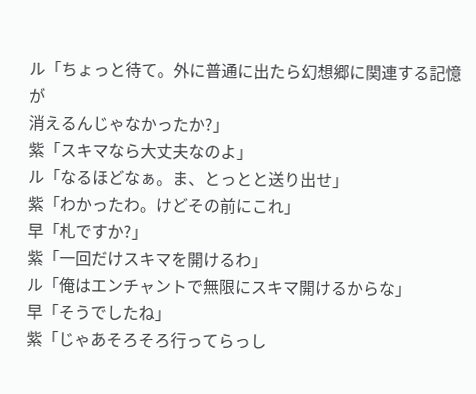ル「ちょっと待て。外に普通に出たら幻想郷に関連する記憶が
消えるんじゃなかったか?」
紫「スキマなら大丈夫なのよ」
ル「なるほどなぁ。ま、とっとと送り出せ」
紫「わかったわ。けどその前にこれ」
早「札ですか?」
紫「一回だけスキマを開けるわ」
ル「俺はエンチャントで無限にスキマ開けるからな」
早「そうでしたね」
紫「じゃあそろそろ行ってらっし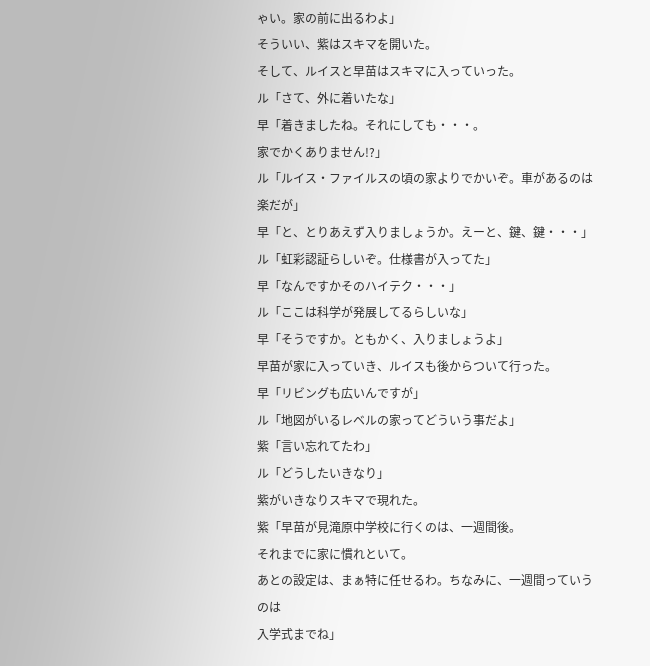ゃい。家の前に出るわよ」
そういい、紫はスキマを開いた。
そして、ルイスと早苗はスキマに入っていった。
ル「さて、外に着いたな」
早「着きましたね。それにしても・・・。
家でかくありません!?」
ル「ルイス・ファイルスの頃の家よりでかいぞ。車があるのは楽だが」
早「と、とりあえず入りましょうか。えーと、鍵、鍵・・・」
ル「虹彩認証らしいぞ。仕様書が入ってた」
早「なんですかそのハイテク・・・」
ル「ここは科学が発展してるらしいな」
早「そうですか。ともかく、入りましょうよ」
早苗が家に入っていき、ルイスも後からついて行った。
早「リビングも広いんですが」
ル「地図がいるレベルの家ってどういう事だよ」
紫「言い忘れてたわ」
ル「どうしたいきなり」
紫がいきなりスキマで現れた。
紫「早苗が見滝原中学校に行くのは、一週間後。
それまでに家に慣れといて。
あとの設定は、まぁ特に任せるわ。ちなみに、一週間っていうのは
入学式までね」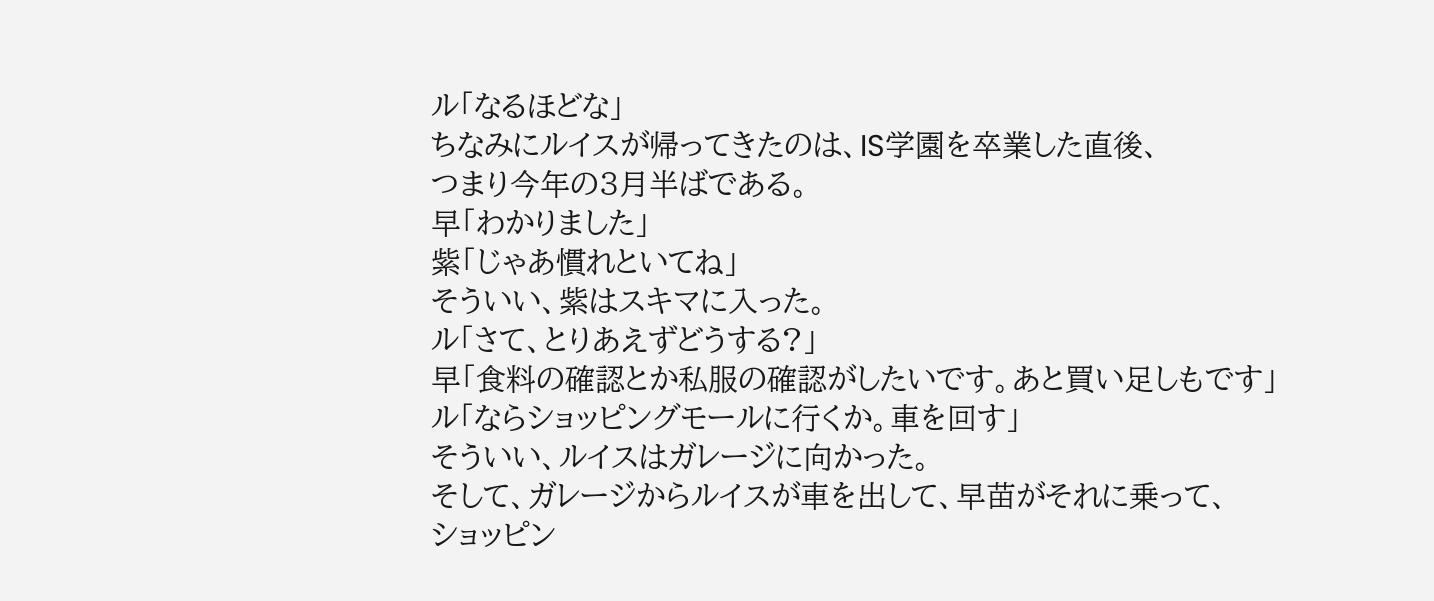ル「なるほどな」
ちなみにルイスが帰ってきたのは、IS学園を卒業した直後、
つまり今年の3月半ばである。
早「わかりました」
紫「じゃあ慣れといてね」
そういい、紫はスキマに入った。
ル「さて、とりあえずどうする?」
早「食料の確認とか私服の確認がしたいです。あと買い足しもです」
ル「ならショッピングモールに行くか。車を回す」
そういい、ルイスはガレージに向かった。
そして、ガレージからルイスが車を出して、早苗がそれに乗って、
ショッピン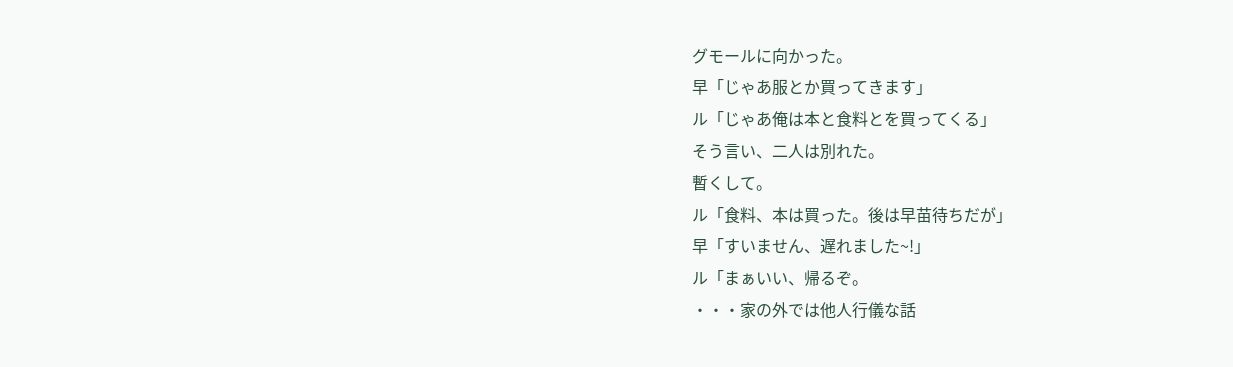グモールに向かった。
早「じゃあ服とか買ってきます」
ル「じゃあ俺は本と食料とを買ってくる」
そう言い、二人は別れた。
暫くして。
ル「食料、本は買った。後は早苗待ちだが」
早「すいません、遅れました~!」
ル「まぁいい、帰るぞ。
・・・家の外では他人行儀な話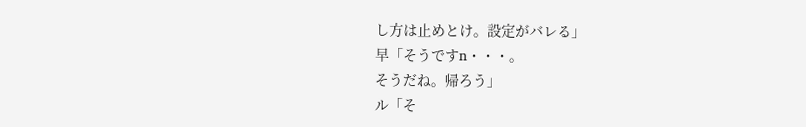し方は止めとけ。設定がバレる」
早「そうですn・・・。
そうだね。帰ろう」
ル「そ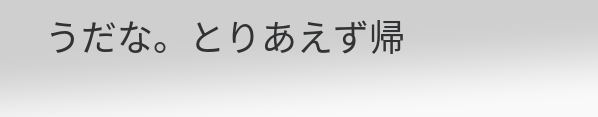うだな。とりあえず帰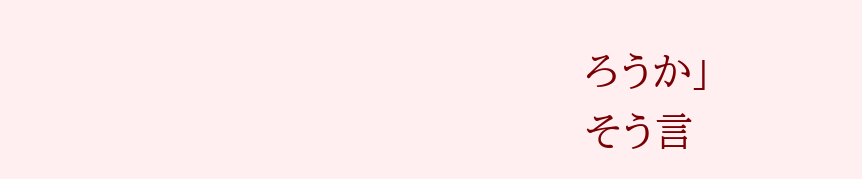ろうか」
そう言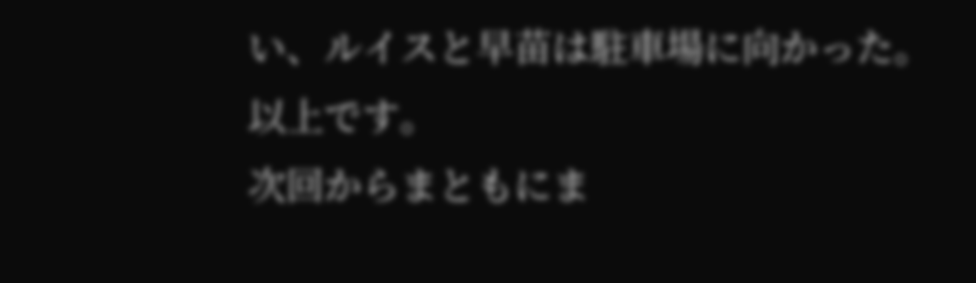い、ルイスと早苗は駐車場に向かった。
以上です。
次回からまともにま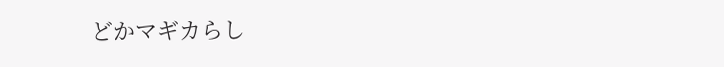どかマギカらし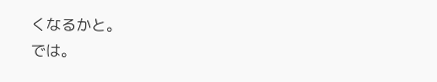くなるかと。
では。